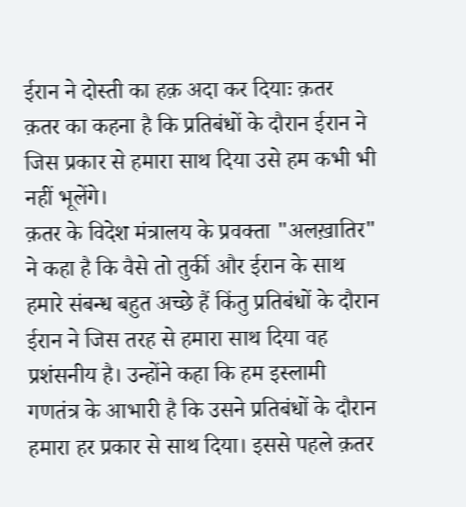ईरान ने दोस्ती का हक़ अदा कर दियाः क़तर
क़तर का कहना है कि प्रतिबंधों के दौरान ईरान ने जिस प्रकार से हमारा साथ दिया उसे हम कभी भी नहीं भूलेंगे।
क़तर के विदेश मंत्रालय के प्रवक्ता "अलख़ातिर" ने कहा है कि वैसे तो तुर्की और ईरान के साथ हमारे संबन्ध बहुत अच्छे हैं किंतु प्रतिबंधों के दौरान ईरान ने जिस तरह से हमारा साथ दिया वह प्रशंसनीय है। उन्होंने कहा कि हम इस्लामी गणतंत्र के आभारी है कि उसने प्रतिबंधों के दौरान हमारा हर प्रकार से साथ दिया। इससे पहले क़तर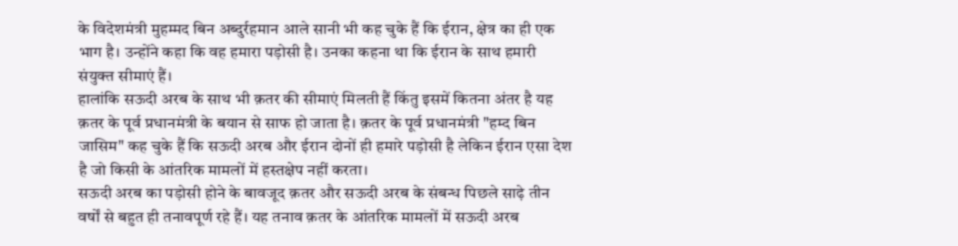के विदेशमंत्री मुहम्मद बिन अब्दुर्रहमान आले सानी भी कह चुके हैं कि ईरान, क्षेत्र का ही एक भाग है। उन्होंने कहा कि वह हमारा पड़ोसी है। उनका कहना था कि ईरान के साथ हमारी संयुक्त सीमाएं हैं।
हालांकि सऊदी अरब के साथ भी क़तर की सीमाएं मिलती हैं किंतु इसमें कितना अंतर है यह क़तर के पूर्व प्रधानमंत्री के बयान से साफ हो जाता है। क़तर के पूर्व प्रधानमंत्री "हम्द बिन जासिम" कह चुके हैं कि सऊदी अरब और ईरान दोनों ही हमारे पड़ोसी है लेकिन ईरान एसा देश है जो किसी के आंतरिक मामलों में हस्तक्षेप नहीं करता।
सऊदी अरब का पड़ोसी होने के बावजूद क़तर और सऊदी अरब के संबन्ध पिछले साढ़े तीन वर्षों से बहुत ही तनावपूर्ण रहे हैं। यह तनाव क़तर के आंतरिक मामलों में सऊदी अरब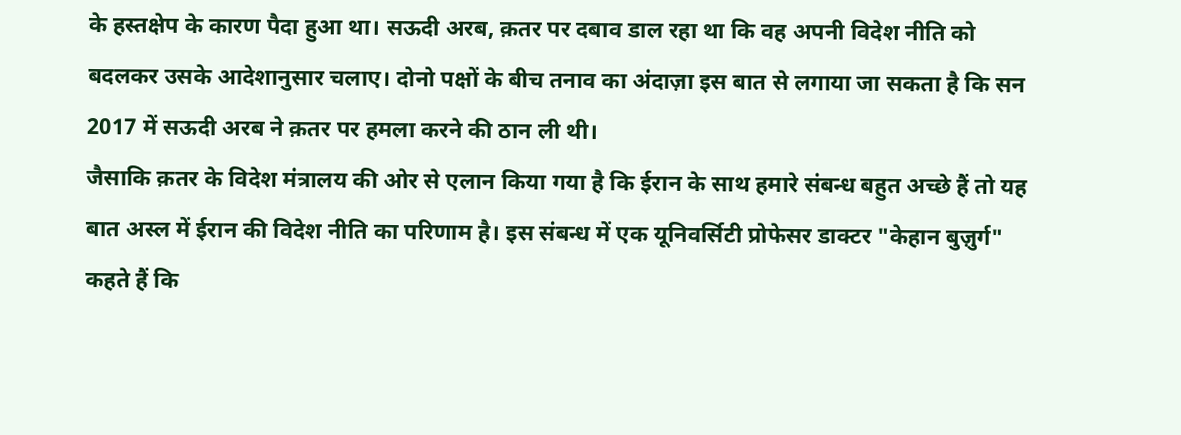के हस्तक्षेप के कारण पैदा हुआ था। सऊदी अरब, क़तर पर दबाव डाल रहा था कि वह अपनी विदेश नीति को बदलकर उसके आदेशानुसार चलाए। दोनो पक्षों के बीच तनाव का अंदाज़ा इस बात से लगाया जा सकता है कि सन 2017 में सऊदी अरब ने क़तर पर हमला करने की ठान ली थी।
जैसाकि क़तर के विदेश मंत्रालय की ओर से एलान किया गया है कि ईरान के साथ हमारे संबन्ध बहुत अच्छे हैं तो यह बात अस्ल में ईरान की विदेश नीति का परिणाम है। इस संबन्ध में एक यूनिवर्सिटी प्रोफेसर डाक्टर "केहान बुज़ुर्ग" कहते हैं कि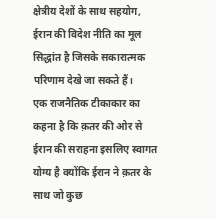क्षेत्रीय देशों के साथ सहयोग, ईरान की विदेश नीति का मूल सिद्धांत है जिसके सकारात्मक परिणाम देखे जा सकते हैं।
एक राजनैतिक टीकाकार का कहना है कि क़तर की ओर से ईरान की सराहना इसलिए स्वागत योग्य है क्योंकि ईरान ने क़तर के साथ जो कुछ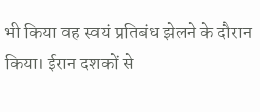भी किया वह स्वयं प्रतिबंध झेलने के दौरान किया। ईरान दशकों से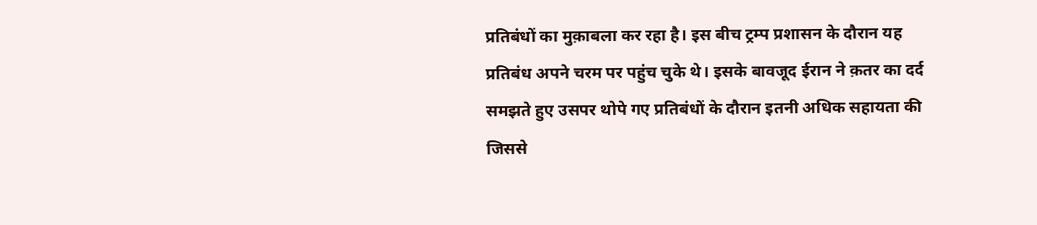प्रतिबंधों का मुक़ाबला कर रहा है। इस बीच ट्रम्प प्रशासन के दौरान यह प्रतिबंध अपने चरम पर पहुंच चुके थे। इसके बावजूद ईरान ने क़तर का दर्द समझते हुए उसपर थोपे गए प्रतिबंधों के दौरान इतनी अधिक सहायता की जिससे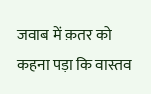जवाब में क़तर को कहना पड़ा कि वास्तव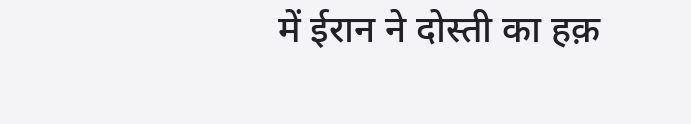में ईरान ने दोस्ती का हक़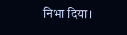निभा दिया।